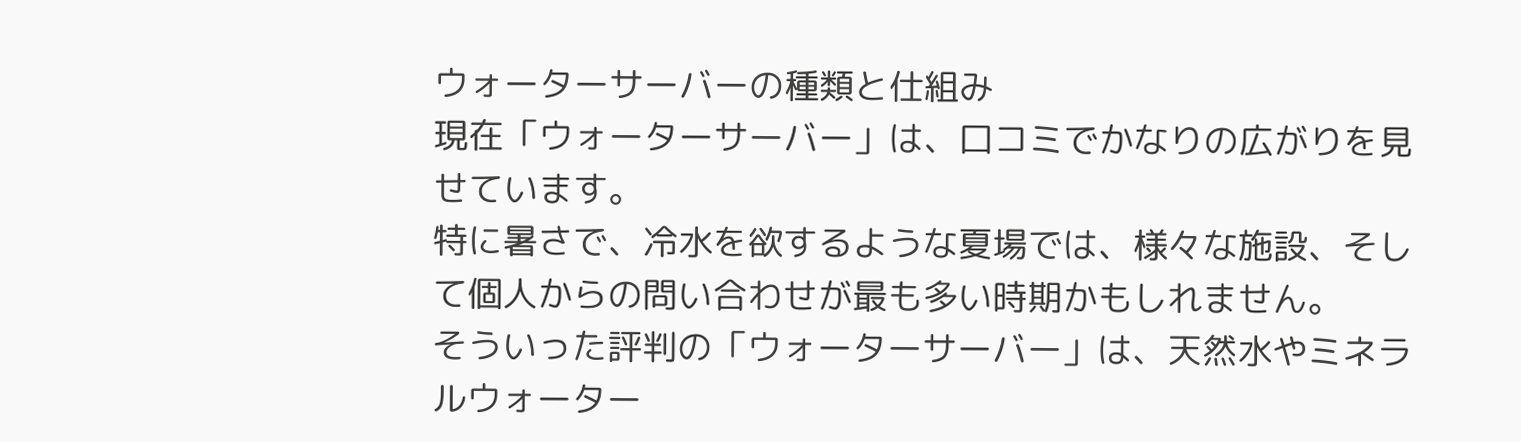ウォーターサーバーの種類と仕組み
現在「ウォーターサーバー」は、口コミでかなりの広がりを見せています。
特に暑さで、冷水を欲するような夏場では、様々な施設、そして個人からの問い合わせが最も多い時期かもしれません。
そういった評判の「ウォーターサーバー」は、天然水やミネラルウォーター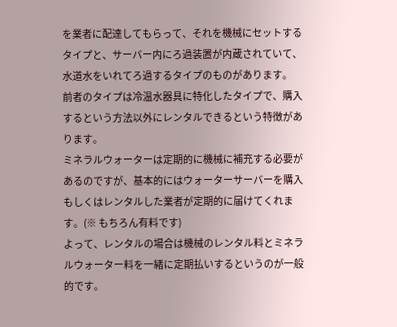を業者に配達してもらって、それを機械にセットするタイプと、サーバー内にろ過装置が内蔵されていて、水道水をいれてろ過するタイプのものがあります。
前者のタイプは冷温水器具に特化したタイプで、購入するという方法以外にレンタルできるという特徴があります。
ミネラルウォーターは定期的に機械に補充する必要があるのですが、基本的にはウォーターサーバーを購入もしくはレンタルした業者が定期的に届けてくれます。(※ もちろん有料です)
よって、レンタルの場合は機械のレンタル料とミネラルウォーター料を一緒に定期払いするというのが一般的です。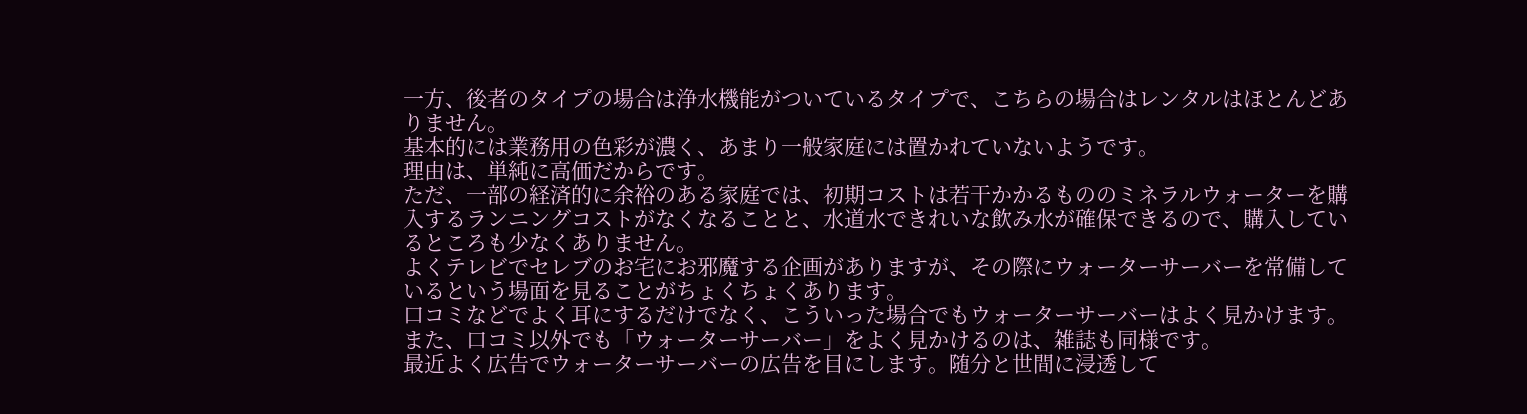一方、後者のタイプの場合は浄水機能がついているタイプで、こちらの場合はレンタルはほとんどありません。
基本的には業務用の色彩が濃く、あまり一般家庭には置かれていないようです。
理由は、単純に高価だからです。
ただ、一部の経済的に余裕のある家庭では、初期コストは若干かかるもののミネラルウォーターを購入するランニングコストがなくなることと、水道水できれいな飲み水が確保できるので、購入しているところも少なくありません。
よくテレビでセレブのお宅にお邪魔する企画がありますが、その際にウォーターサーバーを常備しているという場面を見ることがちょくちょくあります。
口コミなどでよく耳にするだけでなく、こういった場合でもウォーターサーバーはよく見かけます。
また、口コミ以外でも「ウォーターサーバー」をよく見かけるのは、雑誌も同様です。
最近よく広告でウォーターサーバーの広告を目にします。随分と世間に浸透して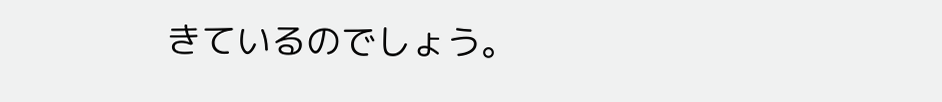きているのでしょう。